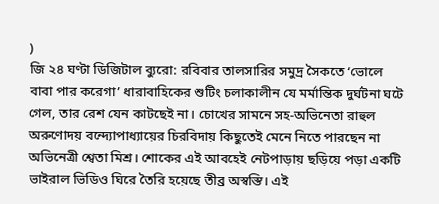)
জি ২৪ ঘণ্টা ডিজিটাল ব্যুরো: রবিবার তালসারির সমুদ্র সৈকতে ‘ভোলে বাবা পার করেগা’ ধারাবাহিকের শুটিং চলাকালীন যে মর্মান্তিক দুর্ঘটনা ঘটে গেল, তার রেশ যেন কাটছেই না। চোখের সামনে সহ-অভিনেতা রাহুল অরুণোদয় বন্দ্যোপাধ্যায়ের চিরবিদায় কিছুতেই মেনে নিতে পারছেন না অভিনেত্রী শ্বেতা মিশ্র। শোকের এই আবহেই নেটপাড়ায় ছড়িয়ে পড়া একটি ভাইরাল ভিডিও ঘিরে তৈরি হয়েছে তীব্র অস্বস্তি। এই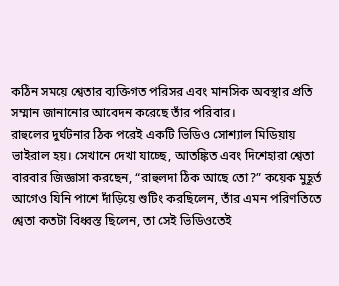কঠিন সময়ে শ্বেতার ব্যক্তিগত পরিসর এবং মানসিক অবস্থার প্রতি সম্মান জানানোর আবেদন করেছে তাঁর পরিবার।
রাহুলের দুর্ঘটনার ঠিক পরেই একটি ভিডিও সোশ্যাল মিডিয়ায় ভাইরাল হয়। সেখানে দেখা যাচ্ছে, আতঙ্কিত এবং দিশেহারা শ্বেতা বারবার জিজ্ঞাসা করছেন, “রাহুলদা ঠিক আছে তো?” কয়েক মুহূর্ত আগেও যিনি পাশে দাঁড়িয়ে শুটিং করছিলেন, তাঁর এমন পরিণতিতে শ্বেতা কতটা বিধ্বস্ত ছিলেন, তা সেই ভিডিওতেই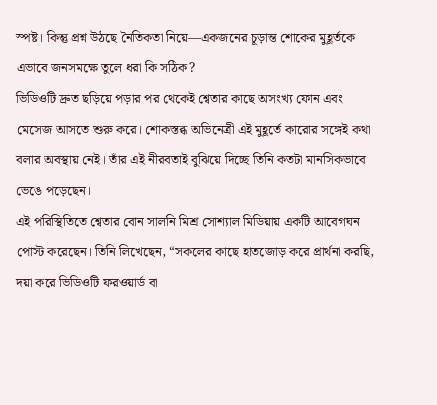স্পষ্ট। কিন্তু প্রশ্ন উঠছে নৈতিকতা নিয়ে—একজনের চূড়ান্ত শোকের মুহূর্তকে এভাবে জনসমক্ষে তুলে ধরা কি সঠিক?
ভিডিওটি দ্রুত ছড়িয়ে পড়ার পর থেকেই শ্বেতার কাছে অসংখ্য ফোন এবং মেসেজ আসতে শুরু করে। শোকস্তব্ধ অভিনেত্রী এই মুহূর্তে কারোর সঙ্গেই কথা বলার অবস্থায় নেই। তাঁর এই নীরবতাই বুঝিয়ে দিচ্ছে তিনি কতটা মানসিকভাবে ভেঙে পড়েছেন।
এই পরিস্থিতিতে শ্বেতার বোন সালনি মিশ্র সোশ্যাল মিডিয়ায় একটি আবেগঘন পোস্ট করেছেন। তিনি লিখেছেন, “সকলের কাছে হাতজোড় করে প্রার্থনা করছি, দয়া করে ভিডিওটি ফরওয়ার্ড বা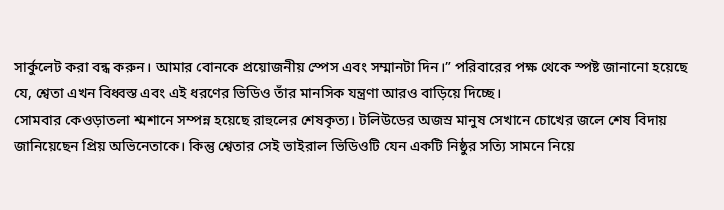সার্কুলেট করা বন্ধ করুন। আমার বোনকে প্রয়োজনীয় স্পেস এবং সম্মানটা দিন।” পরিবারের পক্ষ থেকে স্পষ্ট জানানো হয়েছে যে, শ্বেতা এখন বিধ্বস্ত এবং এই ধরণের ভিডিও তাঁর মানসিক যন্ত্রণা আরও বাড়িয়ে দিচ্ছে।
সোমবার কেওড়াতলা শ্মশানে সম্পন্ন হয়েছে রাহুলের শেষকৃত্য। টলিউডের অজস্র মানুষ সেখানে চোখের জলে শেষ বিদায় জানিয়েছেন প্রিয় অভিনেতাকে। কিন্তু শ্বেতার সেই ভাইরাল ভিডিওটি যেন একটি নিষ্ঠুর সত্যি সামনে নিয়ে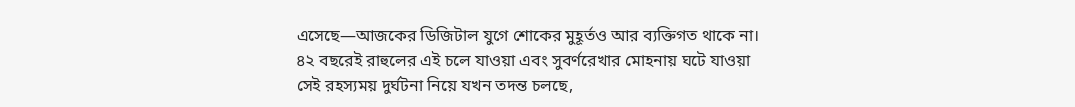এসেছে—আজকের ডিজিটাল যুগে শোকের মুহূর্তও আর ব্যক্তিগত থাকে না। ৪২ বছরেই রাহুলের এই চলে যাওয়া এবং সুবর্ণরেখার মোহনায় ঘটে যাওয়া সেই রহস্যময় দুর্ঘটনা নিয়ে যখন তদন্ত চলছে,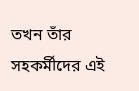তখন তাঁর সহকর্মীদের এই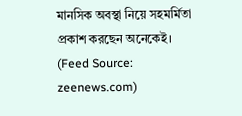মানসিক অবস্থা নিয়ে সহমর্মিতা প্রকাশ করছেন অনেকেই।
(Feed Source: zeenews.com)